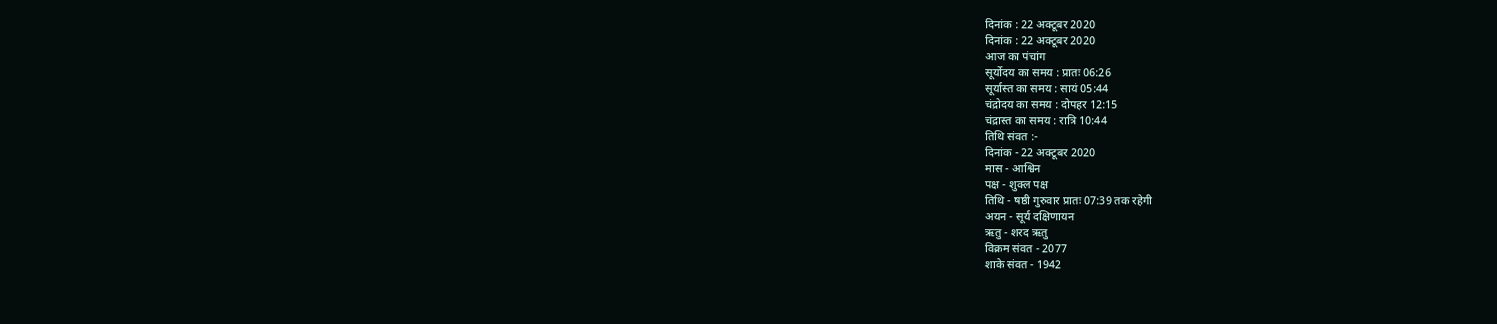दिनांक : 22 अक्टूबर 2020
दिनांक : 22 अक्टूबर 2020
आज का पंचांग
सूर्योदय का समय : प्रातः 06:26
सूर्यास्त का समय : सायं 05:44
चंद्रोदय का समय : दोपहर 12:15
चंद्रास्त का समय : रात्रि 10:44
तिथि संवत :-
दिनांक - 22 अक्टूबर 2020
मास - आश्विन
पक्ष - शुक्ल पक्ष
तिथि - षष्ठी गुरुवार प्रातः 07:39 तक रहेगी
अयन - सूर्य दक्षिणायन
ऋतु - शरद ऋतु
विक्रम संवत - 2077
शाके संवत - 1942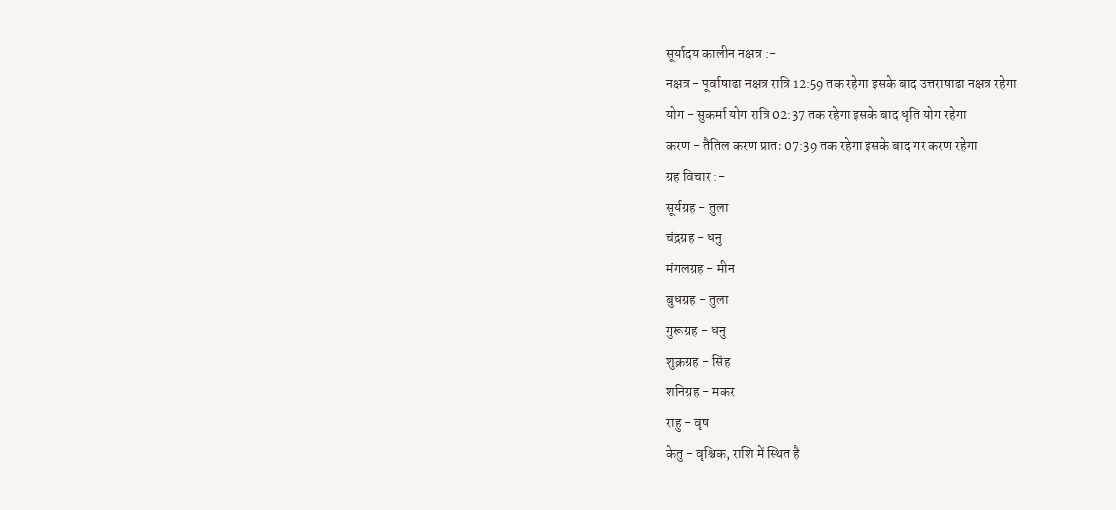सूर्यादय कालीन नक्षत्र :-
नक्षत्र - पूर्वाषाढा नक्षत्र रात्रि 12:59 तक रहेगा इसके बाद उत्तराषाढा नक्षत्र रहेगा
योग - सुकर्मा योग रात्रि 02:37 तक रहेगा इसके बाद धृति योग रहेगा
करण - तैतिल करण प्रातः 07:39 तक रहेगा इसके बाद गर करण रहेगा
ग्रह विचार :-
सूर्यग्रह - तुला
चंद्रग्रह - धनु
मंगलग्रह - मीन
बुधग्रह - तुला
गुरूग्रह - धनु
शुक्रग्रह - सिंह
शनिग्रह - मकर
राहु - वृष
केतु - वृश्चिक, राशि में स्थित है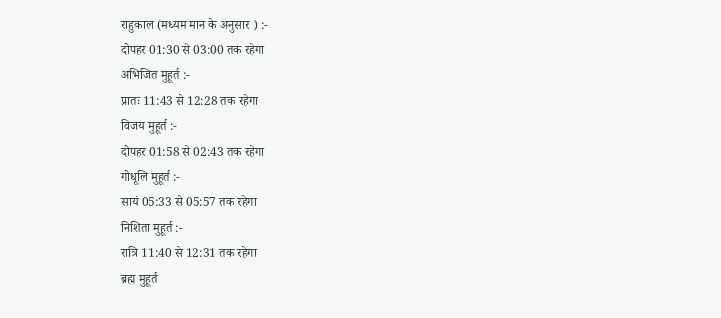राहुकाल (मध्यम मान के अनुसार ) :-
दोपहर 01:30 से 03:00 तक रहेगा
अभिजित मुहूर्त :-
प्रातः 11:43 से 12:28 तक रहेगा
विजय मुहूर्त :-
दोपहर 01:58 से 02:43 तक रहेगा
गोधूलि मुहूर्त :-
सायं 05:33 से 05:57 तक रहेगा
निशिता मुहूर्त :-
रात्रि 11:40 से 12:31 तक रहेगा
ब्रह्म मुहूर्त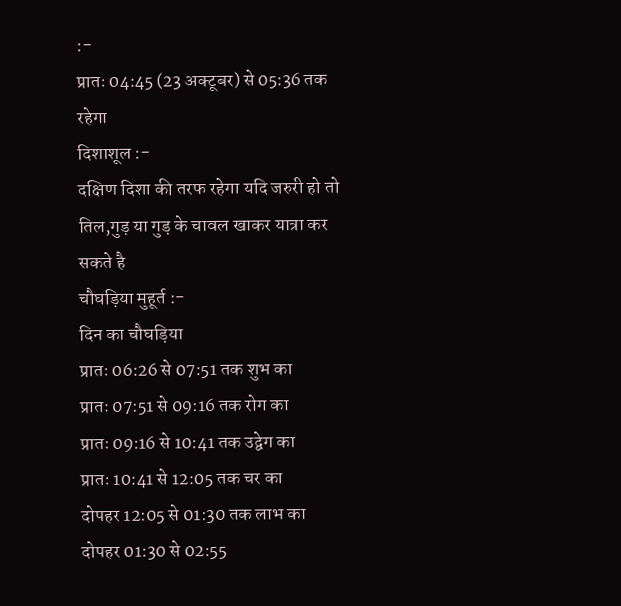:-
प्रातः 04:45 (23 अक्टूबर) से 05:36 तक रहेगा
दिशाशूल :-
दक्षिण दिशा की तरफ रहेगा यदि जरुरी हो तो तिल,गुड़ या गुड़ के चावल खाकर यात्रा कर सकते है
चौघड़िया मुहूर्त :-
दिन का चौघड़िया
प्रातः 06:26 से 07:51 तक शुभ का
प्रातः 07:51 से 09:16 तक रोग का
प्रातः 09:16 से 10:41 तक उद्वेग का
प्रातः 10:41 से 12:05 तक चर का
दोपहर 12:05 से 01:30 तक लाभ का
दोपहर 01:30 से 02:55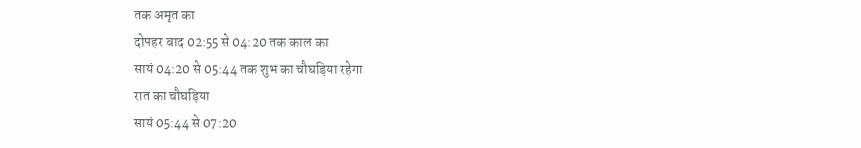तक अमृत का
दोपहर बाद 02:55 से 04:20 तक काल का
सायं 04:20 से 05:44 तक शुभ का चौघड़िया रहेगा
रात का चौघड़िया
सायं 05:44 से 07:20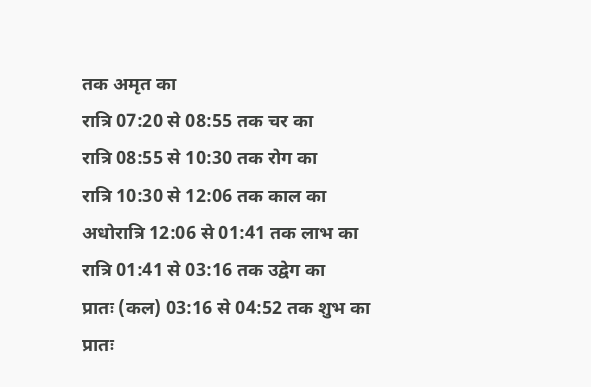तक अमृत का
रात्रि 07:20 से 08:55 तक चर का
रात्रि 08:55 से 10:30 तक रोग का
रात्रि 10:30 से 12:06 तक काल का
अधोरात्रि 12:06 से 01:41 तक लाभ का
रात्रि 01:41 से 03:16 तक उद्वेग का
प्रातः (कल) 03:16 से 04:52 तक शुभ का
प्रातः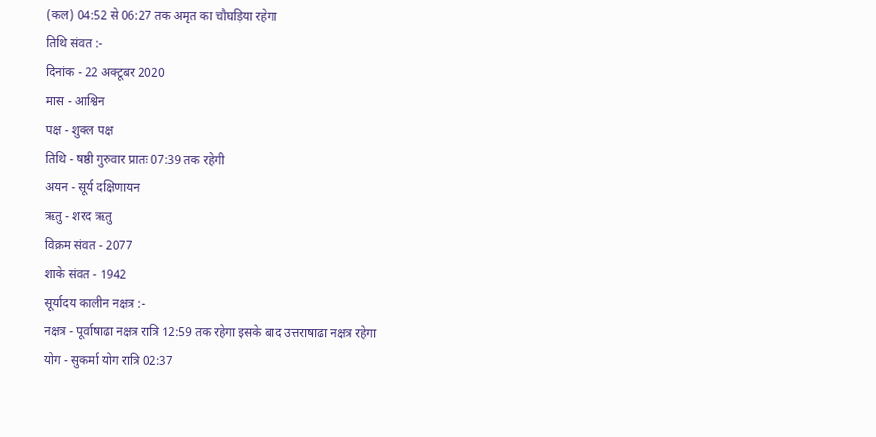(कल) 04:52 से 06:27 तक अमृत का चौघड़िया रहेगा
तिथि संवत :-
दिनांक - 22 अक्टूबर 2020
मास - आश्विन
पक्ष - शुक्ल पक्ष
तिथि - षष्ठी गुरुवार प्रातः 07:39 तक रहेगी
अयन - सूर्य दक्षिणायन
ऋतु - शरद ऋतु
विक्रम संवत - 2077
शाके संवत - 1942
सूर्यादय कालीन नक्षत्र :-
नक्षत्र - पूर्वाषाढा नक्षत्र रात्रि 12:59 तक रहेगा इसके बाद उत्तराषाढा नक्षत्र रहेगा
योग - सुकर्मा योग रात्रि 02:37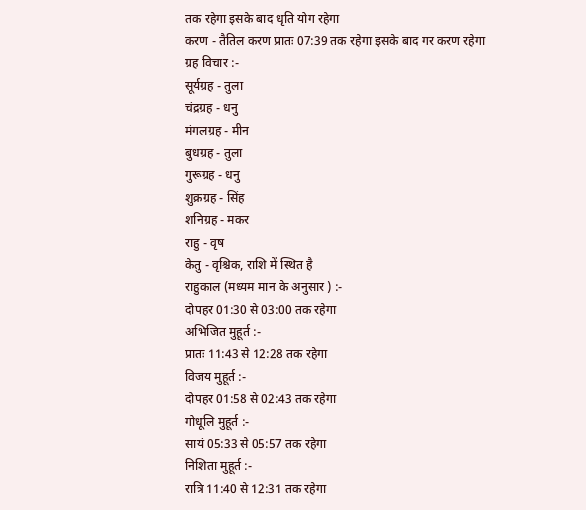तक रहेगा इसके बाद धृति योग रहेगा
करण - तैतिल करण प्रातः 07:39 तक रहेगा इसके बाद गर करण रहेगा
ग्रह विचार :-
सूर्यग्रह - तुला
चंद्रग्रह - धनु
मंगलग्रह - मीन
बुधग्रह - तुला
गुरूग्रह - धनु
शुक्रग्रह - सिंह
शनिग्रह - मकर
राहु - वृष
केतु - वृश्चिक, राशि में स्थित है
राहुकाल (मध्यम मान के अनुसार ) :-
दोपहर 01:30 से 03:00 तक रहेगा
अभिजित मुहूर्त :-
प्रातः 11:43 से 12:28 तक रहेगा
विजय मुहूर्त :-
दोपहर 01:58 से 02:43 तक रहेगा
गोधूलि मुहूर्त :-
सायं 05:33 से 05:57 तक रहेगा
निशिता मुहूर्त :-
रात्रि 11:40 से 12:31 तक रहेगा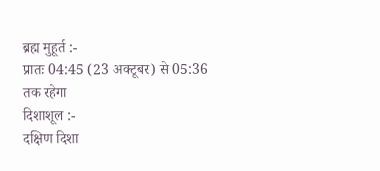ब्रह्म मुहूर्त :-
प्रातः 04:45 (23 अक्टूबर) से 05:36 तक रहेगा
दिशाशूल :-
दक्षिण दिशा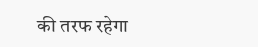की तरफ रहेगा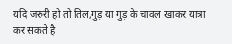यदि जरुरी हो तो तिल,गुड़ या गुड़ के चावल खाकर यात्रा कर सकते है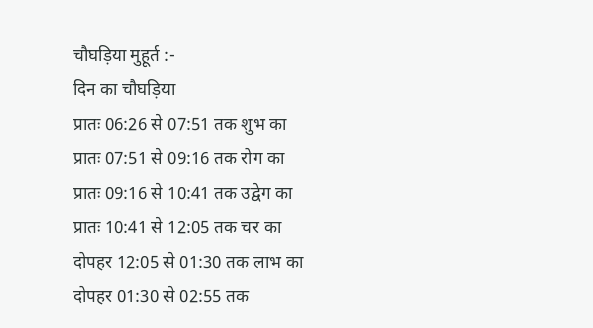चौघड़िया मुहूर्त :-
दिन का चौघड़िया
प्रातः 06:26 से 07:51 तक शुभ का
प्रातः 07:51 से 09:16 तक रोग का
प्रातः 09:16 से 10:41 तक उद्वेग का
प्रातः 10:41 से 12:05 तक चर का
दोपहर 12:05 से 01:30 तक लाभ का
दोपहर 01:30 से 02:55 तक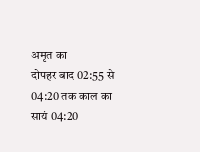अमृत का
दोपहर बाद 02:55 से 04:20 तक काल का
सायं 04:20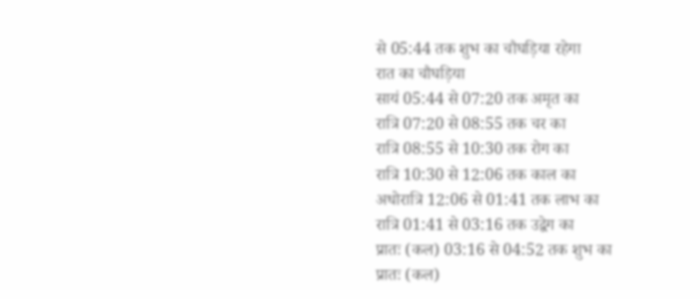से 05:44 तक शुभ का चौघड़िया रहेगा
रात का चौघड़िया
सायं 05:44 से 07:20 तक अमृत का
रात्रि 07:20 से 08:55 तक चर का
रात्रि 08:55 से 10:30 तक रोग का
रात्रि 10:30 से 12:06 तक काल का
अधोरात्रि 12:06 से 01:41 तक लाभ का
रात्रि 01:41 से 03:16 तक उद्वेग का
प्रातः (कल) 03:16 से 04:52 तक शुभ का
प्रातः (कल)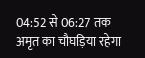04:52 से 06:27 तक अमृत का चौघड़िया रहेगा